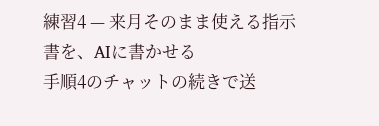練習4 — 来月そのまま使える指示書を、AIに書かせる
手順4のチャットの続きで送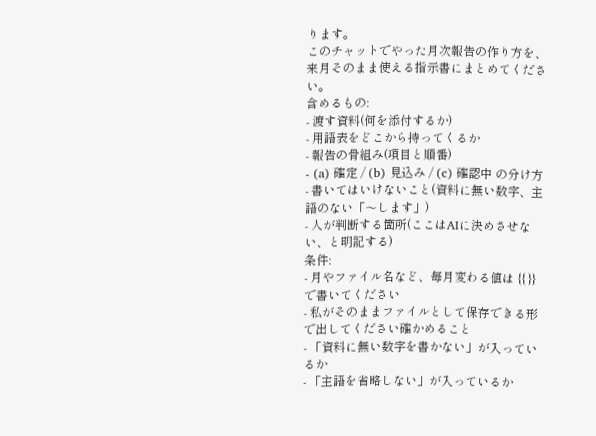ります。
このチャットでやった月次報告の作り方を、来月そのまま使える指示書にまとめてください。
含めるもの:
- 渡す資料(何を添付するか)
- 用語表をどこから持ってくるか
- 報告の骨組み(項目と順番)
- (a) 確定 / (b) 見込み / (c) 確認中 の分け方
- 書いてはいけないこと(資料に無い数字、主語のない「〜します」)
- 人が判断する箇所(ここはAIに決めさせない、と明記する)
条件:
- 月やファイル名など、毎月変わる値は {{ }} で書いてください
- 私がそのままファイルとして保存できる形で出してください確かめること
- 「資料に無い数字を書かない」が入っているか
- 「主語を省略しない」が入っているか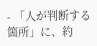- 「人が判断する箇所」に、約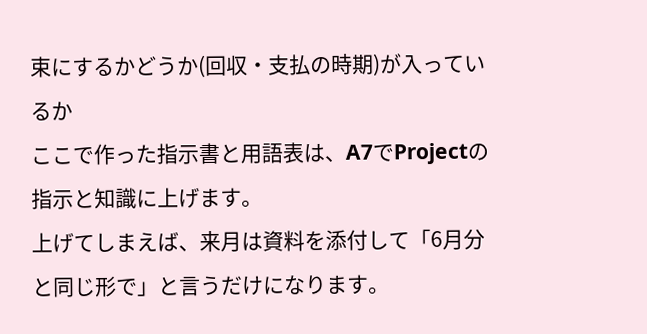束にするかどうか(回収・支払の時期)が入っているか
ここで作った指示書と用語表は、A7でProjectの指示と知識に上げます。
上げてしまえば、来月は資料を添付して「6月分と同じ形で」と言うだけになります。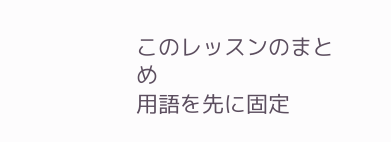このレッスンのまとめ
用語を先に固定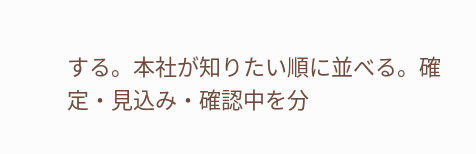する。本社が知りたい順に並べる。確定・見込み・確認中を分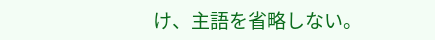け、主語を省略しない。